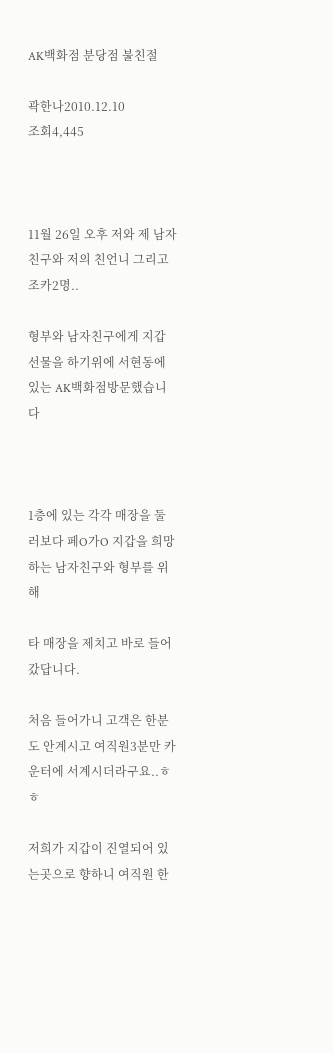AK백화점 분당점 불친절

곽한나2010.12.10
조회4,445



11월 26일 오후 저와 제 남자친구와 저의 친언니 그리고 조카2명..

형부와 남자친구에게 지갑선물을 하기위에 서현동에 있는 AK백화점방문했습니다



1층에 있는 각각 매장을 둘러보다 페O가O 지갑을 희망하는 남자친구와 형부를 위해

타 매장을 제치고 바로 들어갔답니다.

처음 들어가니 고객은 한분도 안계시고 여직원3분만 카운터에 서계시더라구요..ㅎㅎ

저희가 지갑이 진열되어 있는곳으로 향하니 여직원 한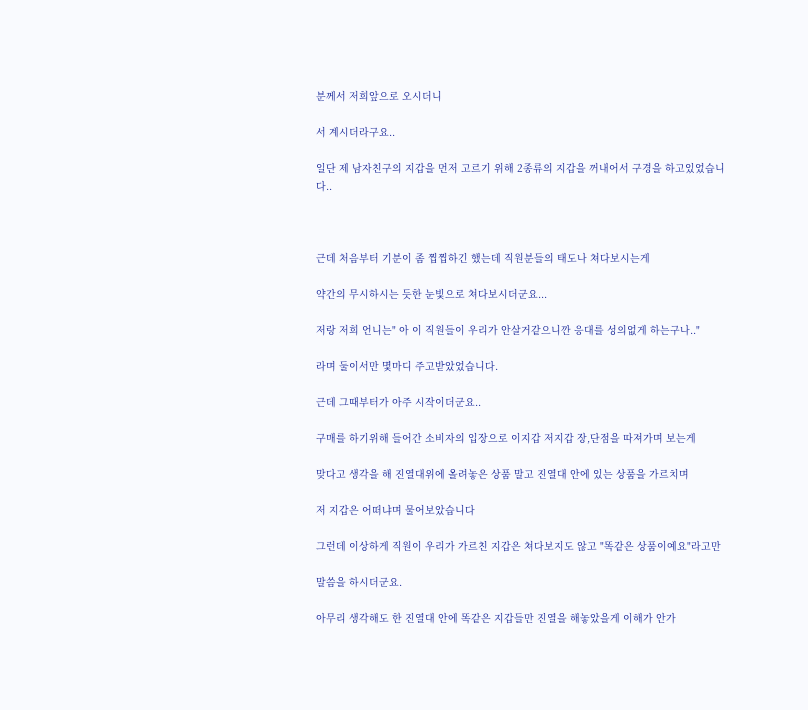분께서 저희앞으로 오시더니

서 계시더라구요..

일단 제 남자친구의 지갑을 먼저 고르기 위해 2종류의 지갑을 꺼내어서 구경을 하고있었습니다..



근데 처음부터 기분이 좀 찝찝하긴 했는데 직원분들의 태도나 쳐다보시는게

약간의 무시하시는 듯한 눈빛으로 쳐다보시더군요...

저랑 저희 언니는" 아 이 직원들이 우리가 안살거같으니깐 응대를 성의없게 하는구나.."

라며 둘이서만 몇마디 주고받았었습니다.

근데 그때부터가 아주 시작이더군요..

구매를 하기위해 들어간 소비자의 입장으로 이지갑 저지갑 장,단점을 따져가며 보는게

맞다고 생각을 해 진열대위에 올려놓은 상품 말고 진열대 안에 있는 상품을 가르치며

저 지갑은 어떠냐며 물어보았습니다

그런데 이상하게 직원이 우리가 가르친 지갑은 쳐다보지도 않고 "똑같은 상품이예요"라고만

말씀을 하시더군요.

아무리 생각해도 한 진열대 안에 똑같은 지갑들만 진열을 해놓았을게 이해가 안가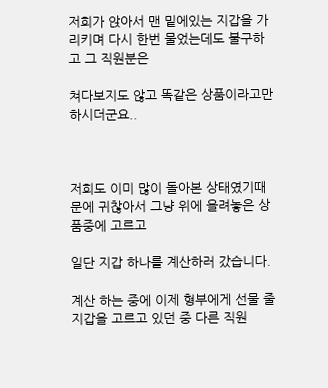저희가 앉아서 맨 밑에있는 지갑을 가리키며 다시 한번 물었는데도 불구하고 그 직원분은

쳐다보지도 않고 똑같은 상품이라고만 하시더군요..



저희도 이미 많이 돌아본 상태였기때문에 귀찮아서 그냥 위에 올려놓은 상품중에 고르고

일단 지갑 하나를 계산하러 갔습니다.

계산 하는 중에 이제 형부에게 선물 줄 지갑을 고르고 있던 중 다른 직원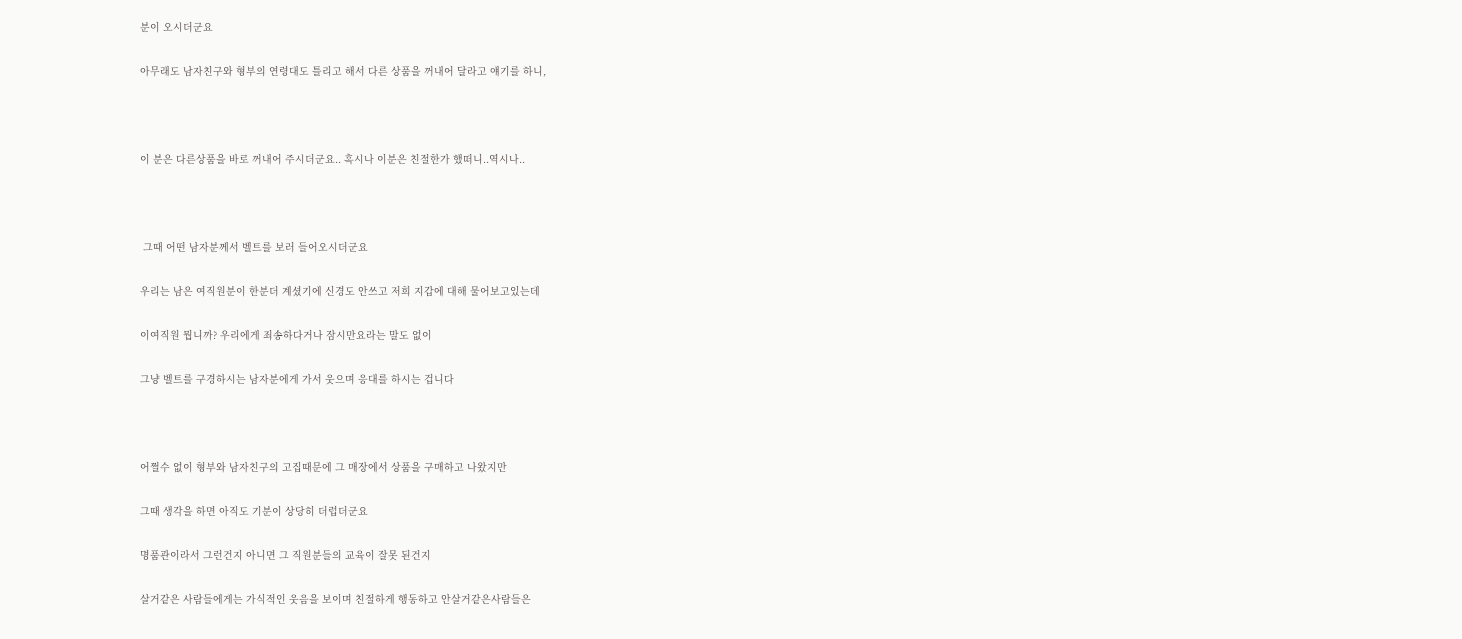분이 오시더군요

아무래도 남자친구와 형부의 연령대도 틀리고 해서 다른 상품을 꺼내어 달라고 얘기를 하니,



이 분은 다른상품을 바로 꺼내어 주시더군요.. 혹시나 이분은 친절한가 했떠니..역시나..



 그때 어떤 남자분께서 벨트를 보러 들어오시더군요

우리는 남은 여직원분이 한분더 계셨기에 신경도 안쓰고 저희 지갑에 대해 물어보고있는데

이여직원 뭡니까? 우리에게 죄송하다거나 잠시만요라는 말도 없이

그냥 벨트를 구경하시는 남자분에게 가서 웃으며 응대를 하시는 겁니다



어쩔수 없이 형부와 남자친구의 고집때문에 그 매장에서 상품을 구매하고 나왔지만

그때 생각을 하면 아직도 기분이 상당히 더럽더군요

명품관이라서 그런건지 아니면 그 직원분들의 교육이 잘못 된건지

살거같은 사람들에게는 가식적인 웃음을 보이며 친절하게 행동하고 안살거같은사람들은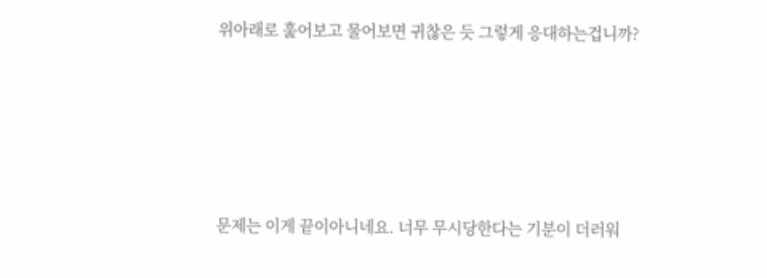위아래로 훑어보고 물어보면 귀찮은 듯 그렇게 응대하는겁니까?





문제는 이게 끝이아니네요. 너무 무시당한다는 기분이 더러워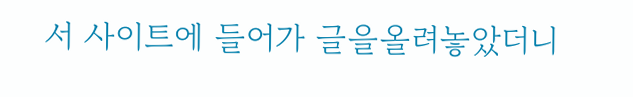서 사이트에 들어가 글을올려놓았더니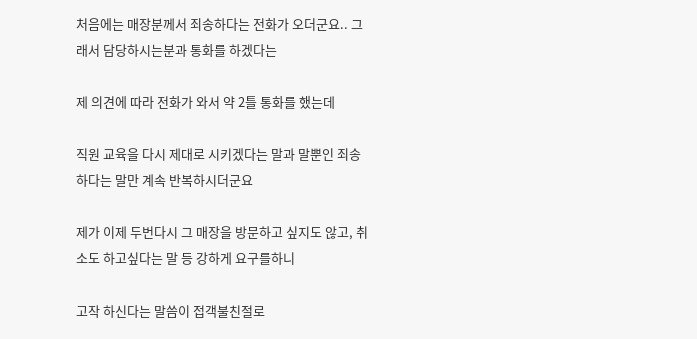처음에는 매장분께서 죄송하다는 전화가 오더군요.. 그래서 담당하시는분과 통화를 하겠다는

제 의견에 따라 전화가 와서 약 2틀 통화를 했는데

직원 교육을 다시 제대로 시키겠다는 말과 말뿐인 죄송하다는 말만 계속 반복하시더군요

제가 이제 두번다시 그 매장을 방문하고 싶지도 않고, 취소도 하고싶다는 말 등 강하게 요구를하니

고작 하신다는 말씀이 접객불친절로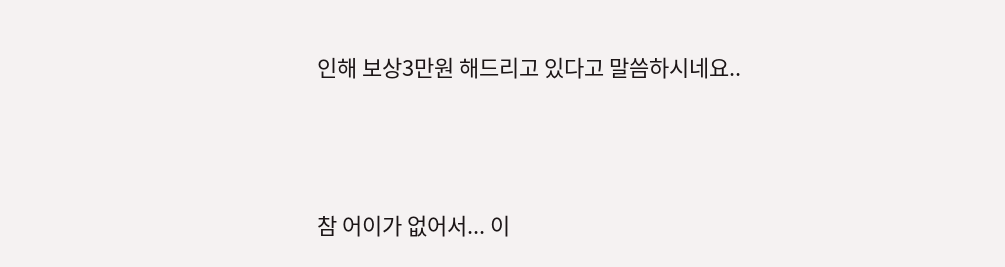인해 보상3만원 해드리고 있다고 말씀하시네요..



참 어이가 없어서... 이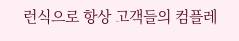런식으로 항상 고객들의 컴플레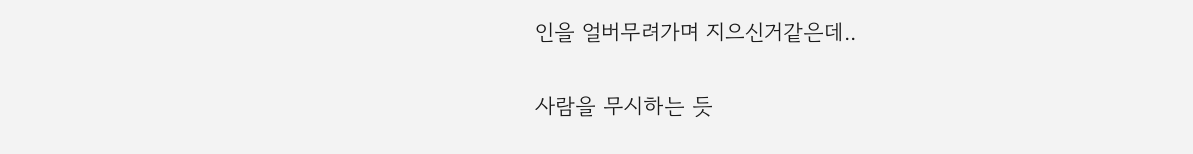인을 얼버무려가며 지으신거같은데..

사람을 무시하는 듯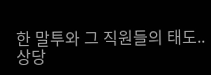한 말투와 그 직원들의 태도.. 상당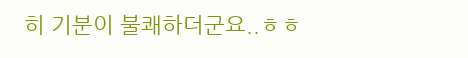히 기분이 불쾌하더군요..ㅎㅎ